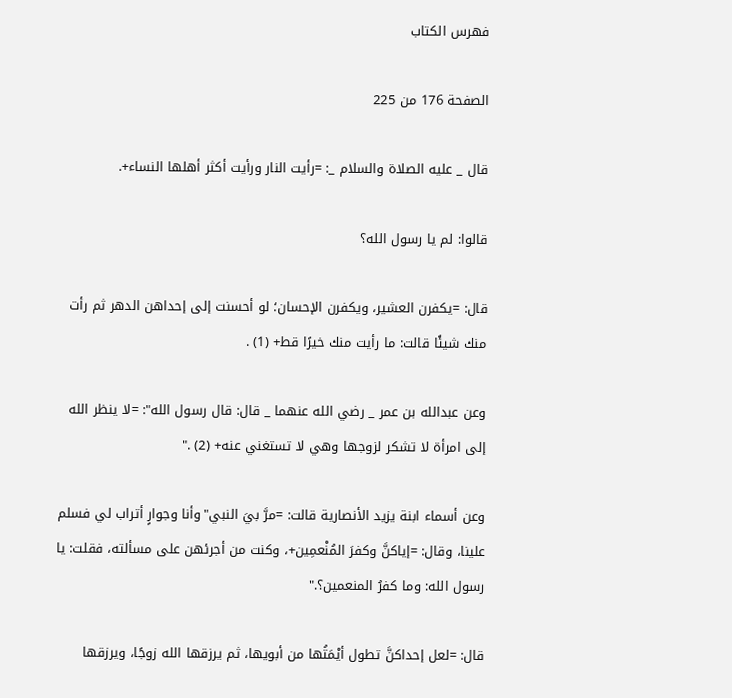فهرس الكتاب

الصفحة 176 من 225

قال _ عليه الصلاة والسلام _: =رأيت النار ورأيت أكثر أهلها النساء+.

قالوا: لم يا رسول الله؟

قال: =يكفرن العشير، ويكفرن الإحسان؛ لو أحسنت إلى إحداهن الدهر ثم رأت منك شيئًا قالت: ما رأيت منك خيرًا قط+ (1) .

وعن عبدالله بن عمر _ رضي الله عنهما _ قال: قال رسول الله": =لا ينظر الله إلى امرأة لا تشكر لزوجها وهي لا تستغني عنه+ (2) ."

وعن أسماء ابنة يزيد الأنصارية قالت: =مرَّ بيَ النبي"وأنا وجوارٍ أتراب لي فسلم علينا، وقال: =إياكنَّ وكفرَ المُنْعمِين+، وكنت من أجرئهن على مسألته، فقلت: يا رسول الله: وما كفرُ المنعمين؟."

قال: =لعل إحداكنَّ تطول أيْمَتُها من أبويها، ثم يرزقها الله زوجًا، ويرزقها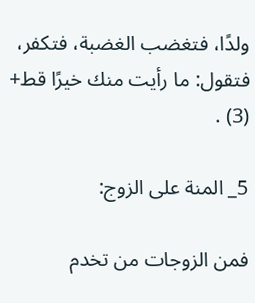ولدًا، فتغضب الغضبة، فتكفر، فتقول: ما رأيت منك خيرًا قط+ (3) .

5_ المنة على الزوج:

فمن الزوجات من تخدم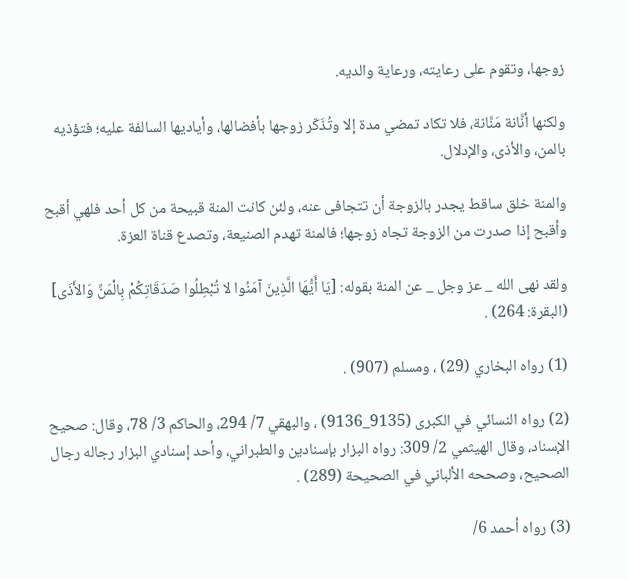زوجها، وتقوم على رعايته، ورعاية والديه.

ولكنها أنَّانة مَنَّانة، فلا تكاد تمضي مدة إلا وتُذَكّر زوجها بأفضالها، وأياديها السالفة عليه؛ فتؤذيه بالمن، والأذى، والإدلال.

والمنة خلق ساقط يجدر بالزوجة أن تتجافى عنه، ولئن كانت المنة قبيحة من كل أحد فلهي أقبح وأقبح إذا صدرت من الزوجة تجاه زوجها؛ فالمنة تهدم الصنيعة، وتصدع قناة العزة.

ولقد نهى الله _ عز وجل _ عن المنة بقوله: [يَا أَيُّهَا الَّذِينَ آمَنُوا لا تُبْطِلُوا صَدَقَاتِكُمْ بِالْمَنِّ وَالأَذَى] (البقرة: 264) .

(1) رواه البخاري (29) ، ومسلم (907) .

(2) رواه النسائي في الكبرى (9135_9136) ، والبهقي 7/ 294، والحاكم 3/ 78، وقال: صحيح الإسناد، وقال الهيثمي 2/ 309: رواه البزار بإسنادين والطبراني، وأحد إسنادي البزار رجاله رجال الصحيح، وصححه الألباني في الصحيحة (289) .

(3) رواه أحمد 6/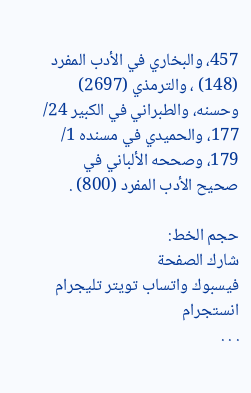457، والبخاري في الأدب المفرد (148) ، والترمذي (2697) وحسنه، والطبراني في الكبير 24/ 177، والحميدي في مسنده 1/ 179، وصححه الألباني في صحيح الأدب المفرد (800) .

حجم الخط:
شارك الصفحة
فيسبوك واتساب تويتر تليجرام انستجرام
. . .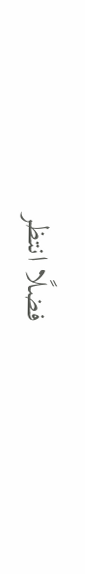فضلًا انتظر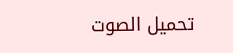تحميل الصوت